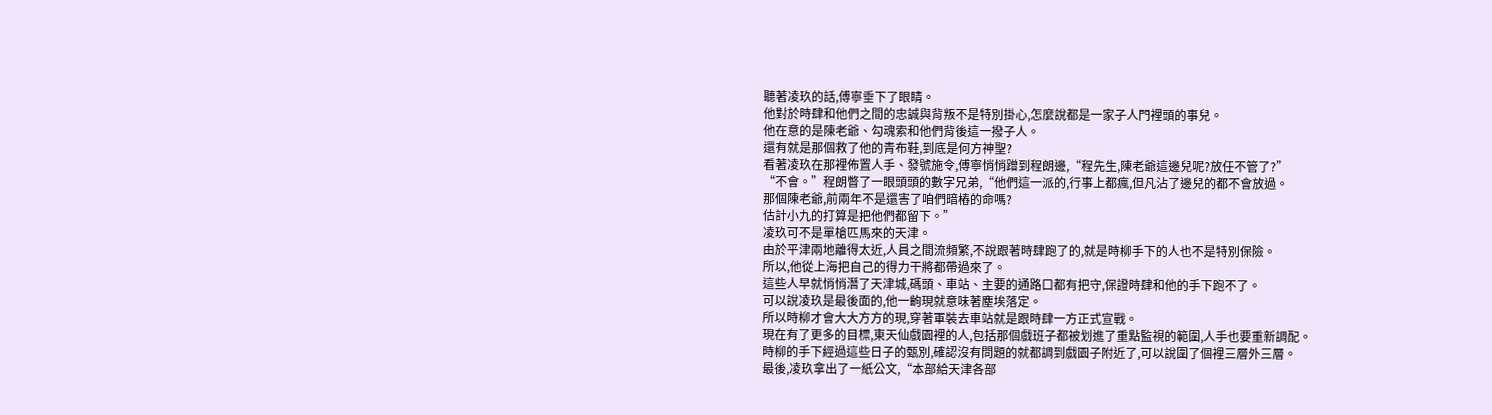聽著凌玖的話,傅寧垂下了眼睛。
他對於時肆和他們之間的忠誠與背叛不是特別掛心,怎麼說都是一家子人門裡頭的事兒。
他在意的是陳老爺、勾魂索和他們背後這一撥子人。
還有就是那個救了他的青布鞋,到底是何方神聖?
看著凌玖在那裡佈置人手、發號施令,傅寧悄悄蹭到程朗邊,“程先生,陳老爺這邊兒呢?放任不管了?”
“不會。”程朗瞥了一眼頭頭的數字兄弟,“他們這一派的,行事上都瘋,但凡沾了邊兒的都不會放過。
那個陳老爺,前兩年不是還害了咱們暗樁的命嗎?
估計小九的打算是把他們都留下。”
凌玖可不是單槍匹馬來的天津。
由於平津兩地離得太近,人員之間流頻繁,不說跟著時肆跑了的,就是時柳手下的人也不是特別保險。
所以,他從上海把自己的得力干將都帶過來了。
這些人早就悄悄潛了天津城,碼頭、車站、主要的通路口都有把守,保證時肆和他的手下跑不了。
可以說凌玖是最後面的,他一齣現就意味著塵埃落定。
所以時柳才會大大方方的現,穿著軍裝去車站就是跟時肆一方正式宣戰。
現在有了更多的目標,東天仙戲園裡的人,包括那個戲班子都被划進了重點監視的範圍,人手也要重新調配。
時柳的手下經過這些日子的甄別,確認沒有問題的就都調到戲園子附近了,可以說圍了個裡三層外三層。
最後,凌玖拿出了一紙公文,“本部給天津各部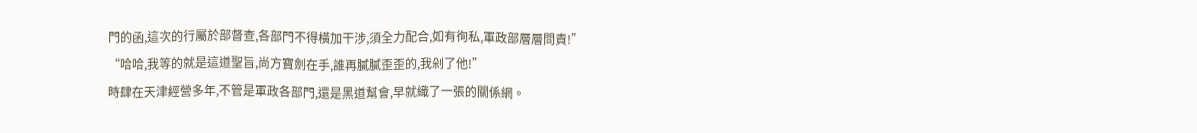門的函,這次的行屬於部督查,各部門不得橫加干涉,須全力配合,如有徇私,軍政部層層問責!”
“哈哈,我等的就是這道聖旨,尚方寶劍在手,誰再膩膩歪歪的,我剁了他!”
時肆在天津經營多年,不管是軍政各部門,還是黑道幫會,早就織了一張的關係網。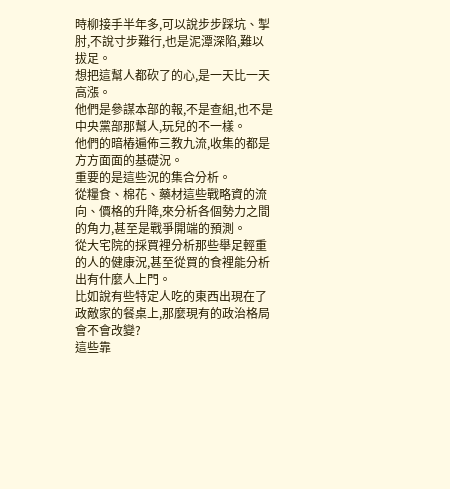時柳接手半年多,可以說步步踩坑、掣肘,不說寸步難行,也是泥潭深陷,難以拔足。
想把這幫人都砍了的心,是一天比一天高漲。
他們是參謀本部的報,不是查組,也不是中央黨部那幫人,玩兒的不一樣。
他們的暗樁遍佈三教九流,收集的都是方方面面的基礎況。
重要的是這些況的集合分析。
從糧食、棉花、藥材這些戰略資的流向、價格的升降,來分析各個勢力之間的角力,甚至是戰爭開端的預測。
從大宅院的採買裡分析那些舉足輕重的人的健康況,甚至從買的食裡能分析出有什麼人上門。
比如說有些特定人吃的東西出現在了政敵家的餐桌上,那麼現有的政治格局會不會改變?
這些靠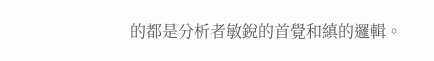的都是分析者敏銳的首覺和縝的邏輯。